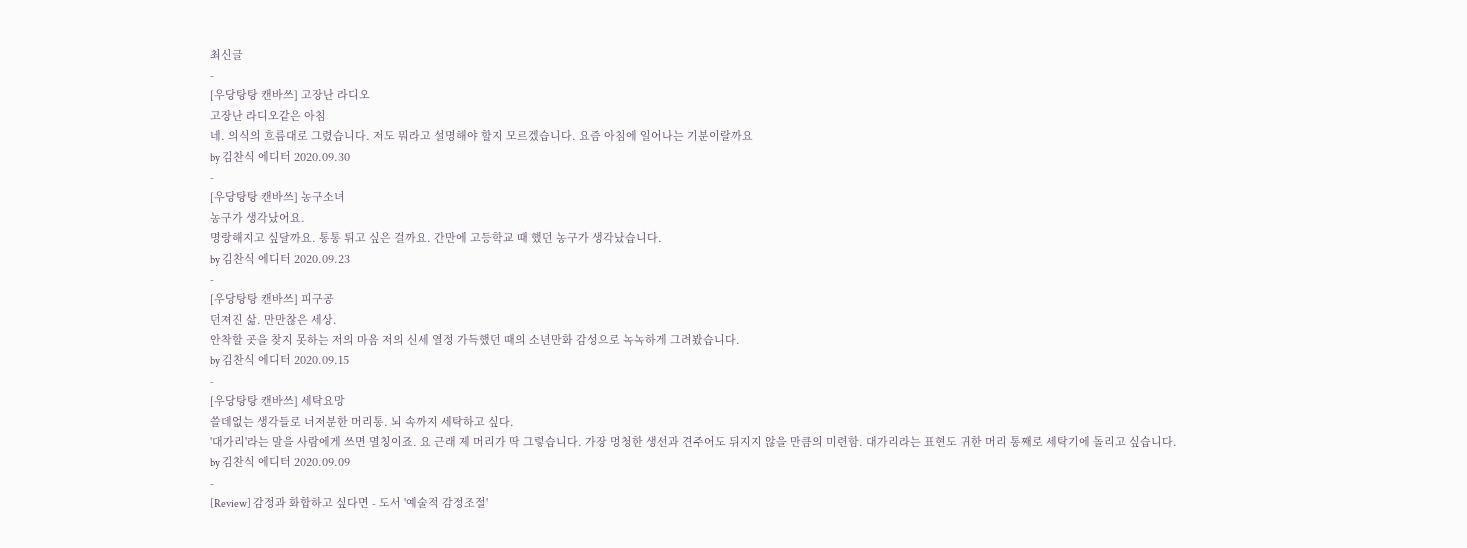최신글
-
[우당탕탕 캔바쓰] 고장난 라디오
고장난 라디오같은 아침
네. 의식의 흐름대로 그렸습니다. 저도 뭐라고 설명해야 할지 모르겠습니다. 요즘 아침에 일어나는 기분이랄까요
by 김찬식 에디터 2020.09.30
-
[우당탕탕 캔바쓰] 농구소녀
농구가 생각났어요.
명랑해지고 싶달까요. 통통 튀고 싶은 걸까요. 간만에 고등학교 때 했던 농구가 생각났습니다.
by 김찬식 에디터 2020.09.23
-
[우당탕탕 캔바쓰] 피구공
던져진 삶. 만만찮은 세상.
안착할 곳을 찾지 못하는 저의 마음 저의 신세 열정 가득했던 때의 소년만화 감성으로 녹녹하게 그려봤습니다.
by 김찬식 에디터 2020.09.15
-
[우당탕탕 캔바쓰] 세탁요망
쓸데없는 생각들로 너저분한 머리통. 뇌 속까지 세탁하고 싶다.
'대가리'라는 말을 사람에게 쓰면 멸칭이죠. 요 근래 제 머리가 딱 그렇습니다. 가장 멍청한 생선과 견주어도 뒤지지 않을 만큼의 미련함. 대가리라는 표현도 귀한 머리 통째로 세탁기에 돌리고 싶습니다.
by 김찬식 에디터 2020.09.09
-
[Review] 감정과 화합하고 싶다면 - 도서 '예술적 감정조절'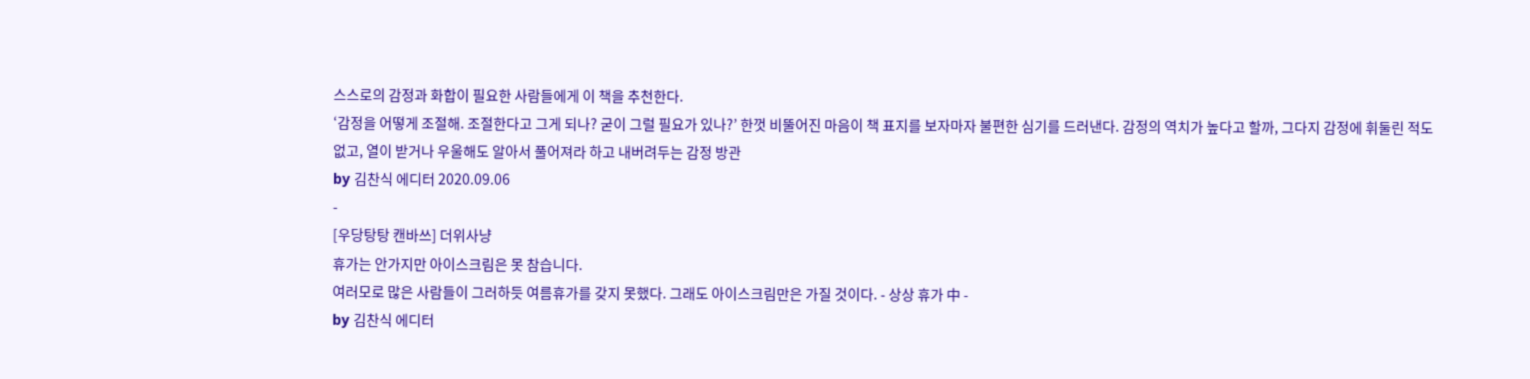스스로의 감정과 화합이 필요한 사람들에게 이 책을 추천한다.
‘감정을 어떻게 조절해. 조절한다고 그게 되나? 굳이 그럴 필요가 있나?’ 한껏 비뚤어진 마음이 책 표지를 보자마자 불편한 심기를 드러낸다. 감정의 역치가 높다고 할까, 그다지 감정에 휘둘린 적도 없고, 열이 받거나 우울해도 알아서 풀어져라 하고 내버려두는 감정 방관
by 김찬식 에디터 2020.09.06
-
[우당탕탕 캔바쓰] 더위사냥
휴가는 안가지만 아이스크림은 못 참습니다.
여러모로 많은 사람들이 그러하듯 여름휴가를 갖지 못했다. 그래도 아이스크림만은 가질 것이다. - 상상 휴가 中 -
by 김찬식 에디터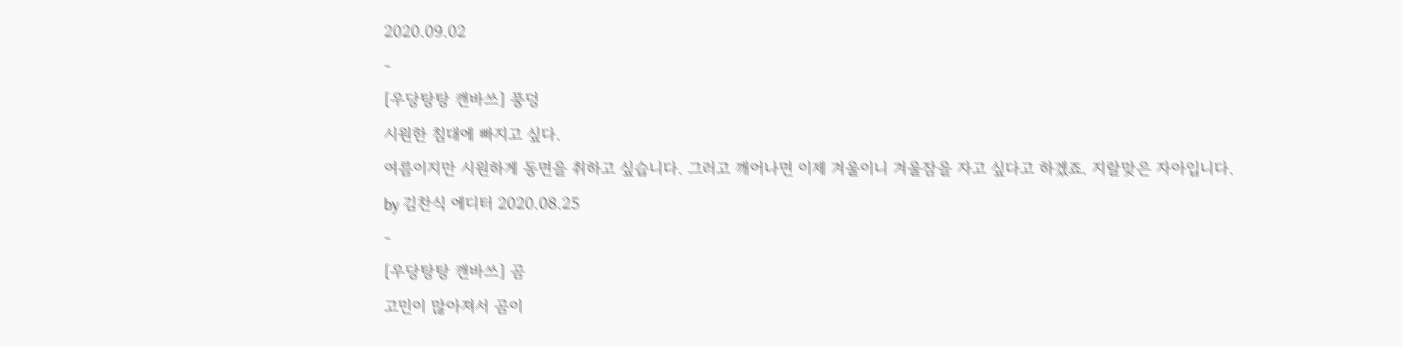2020.09.02
-
[우당탕탕 캔바쓰] 풍덩
시원한 침대에 빠지고 싶다.
여름이지만 시원하게 동면을 취하고 싶습니다. 그러고 깨어나면 이제 겨울이니 겨울잠을 자고 싶다고 하겠죠. 지랄맞은 자아입니다.
by 김찬식 에디터 2020.08.25
-
[우당탕탕 캔바쓰] 곰
고민이 많아져서 곰이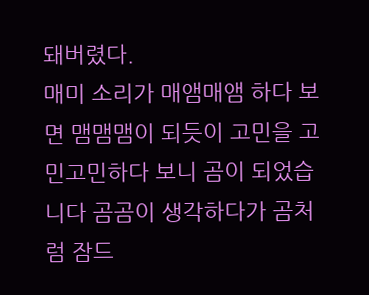돼버렸다.
매미 소리가 매앰매앰 하다 보면 맴맴맴이 되듯이 고민을 고민고민하다 보니 곰이 되었습니다 곰곰이 생각하다가 곰처럼 잠드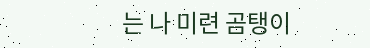는 나 미련 곰탱이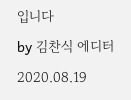입니다
by 김찬식 에디터 2020.08.19